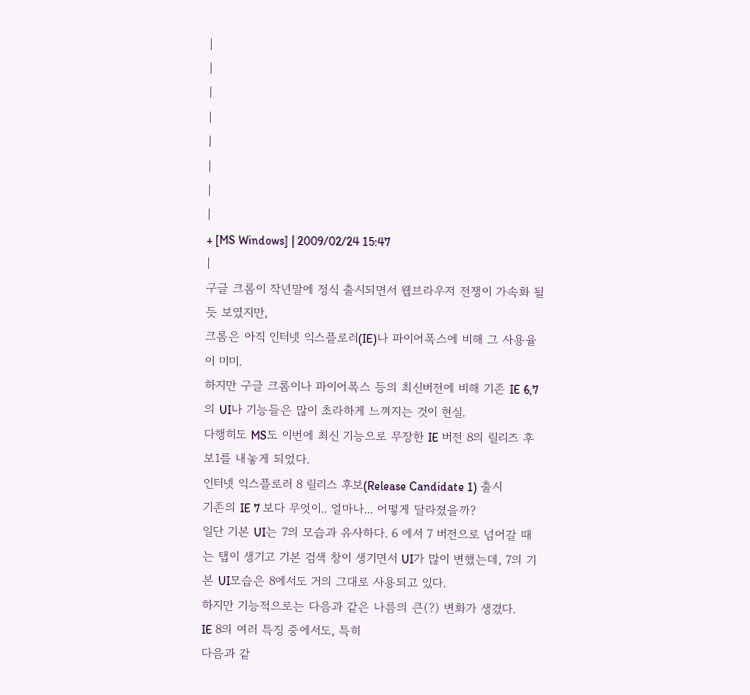|
|
|
|
|
|
|
|
+ [MS Windows] | 2009/02/24 15:47
|
구글 크롬이 작년말에 정식 출시되면서 웹브라우저 전쟁이 가속화 될 듯 보였지만,
크롬은 아직 인터넷 익스플로러(IE)나 파이어폭스에 비해 그 사용율이 미미.
하지만 구글 크롬이나 파이어폭스 등의 최신버전에 비해 기존 IE 6,7의 UI나 기능들은 많이 초라하게 느껴지는 것이 현실.
다행히도 MS도 이번에 최신 기능으로 무장한 IE 버전 8의 릴리즈 후보1를 내놓게 되었다.
인터넷 익스플로러 8 릴리스 후보(Release Candidate 1) 출시
기존의 IE 7 보다 무엇이.. 얼마나... 어떻게 달라졌을까?
일단 기본 UI는 7의 모습과 유사하다. 6 에서 7 버전으로 넘어갈 때는 탭이 생기고 기본 검색 창이 생기면서 UI가 많이 변했는데, 7의 기본 UI모습은 8에서도 거의 그대로 사용되고 있다.
하지만 기능적으로는 다음과 같은 나름의 큰(?) 변화가 생겼다.
IE 8의 여러 특징 중에서도, 특히
다음과 같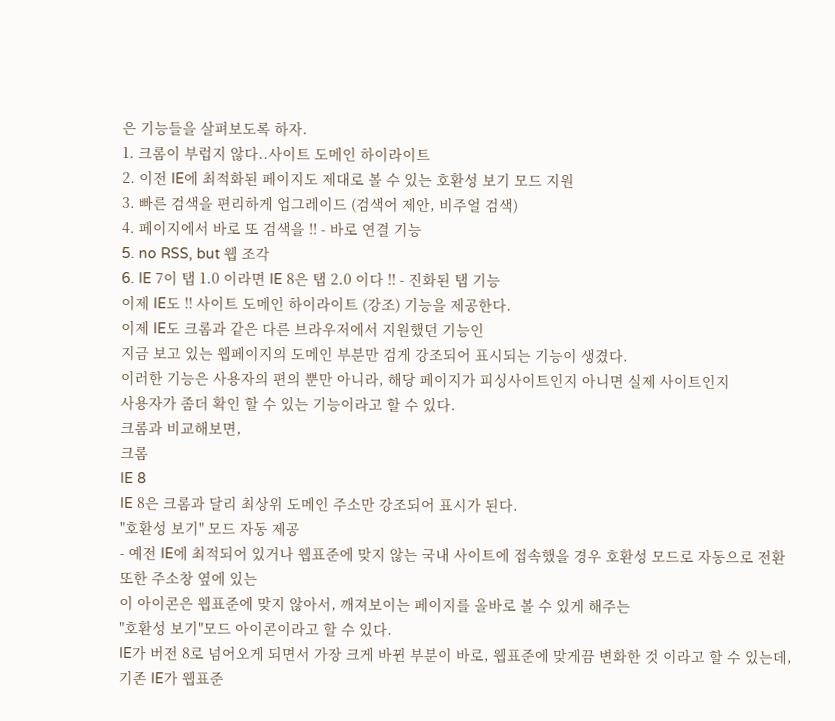은 기능들을 살펴보도록 하자.
1. 크롬이 부럽지 않다..사이트 도메인 하이라이트
2. 이전 IE에 최적화된 페이지도 제대로 볼 수 있는 호환성 보기 모드 지원
3. 빠른 검색을 편리하게 업그레이드 (검색어 제안, 비주얼 검색)
4. 페이지에서 바로 또 검색을 !! - 바로 연결 기능
5. no RSS, but 웹 조각
6. IE 7이 탭 1.0 이라면 IE 8은 탭 2.0 이다 !! - 진화된 탭 기능
이제 IE도 !! 사이트 도메인 하이라이트 (강조) 기능을 제공한다.
이제 IE도 크롬과 같은 다른 브라우저에서 지원했던 기능인
지금 보고 있는 웹페이지의 도메인 부분만 검게 강조되어 표시되는 기능이 생겼다.
이러한 기능은 사용자의 편의 뿐만 아니라, 해당 페이지가 피싱사이트인지 아니면 실제 사이트인지
사용자가 좀더 확인 할 수 있는 기능이라고 할 수 있다.
크롬과 비교해보면,
크롬
IE 8
IE 8은 크롬과 달리 최상위 도메인 주소만 강조되어 표시가 된다.
"호환성 보기" 모드 자동 제공
- 예전 IE에 최적되어 있거나 웹표준에 맞지 않는 국내 사이트에 접속했을 경우 호환성 모드로 자동으로 전환
또한 주소창 옆에 있는
이 아이콘은 웹표준에 맞지 않아서, 깨져보이는 페이지를 올바로 볼 수 있게 해주는
"호환성 보기"모드 아이콘이라고 할 수 있다.
IE가 버전 8로 넘어오게 되면서 가장 크게 바뀐 부분이 바로, 웹표준에 맞게끔 변화한 것 이라고 할 수 있는데,
기존 IE가 웹표준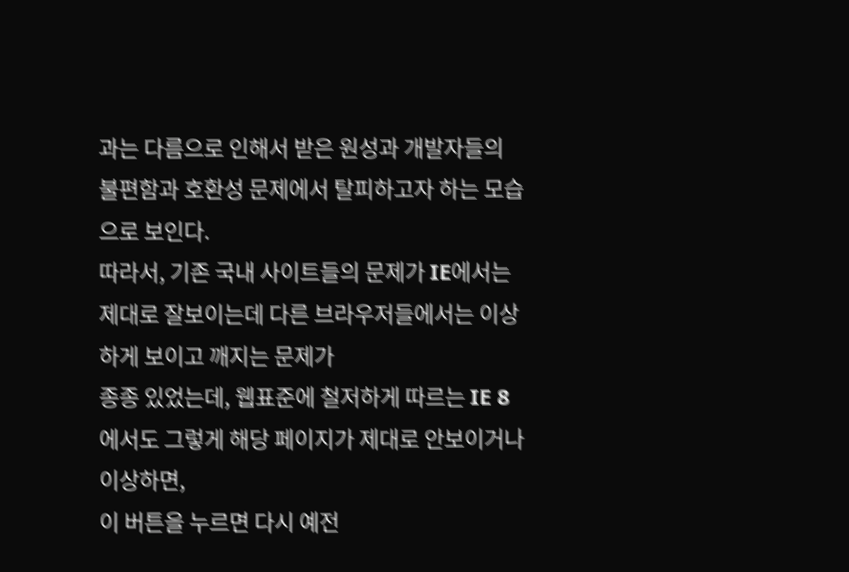과는 다름으로 인해서 받은 원성과 개발자들의 불편함과 호환성 문제에서 탈피하고자 하는 모습으로 보인다.
따라서, 기존 국내 사이트들의 문제가 IE에서는 제대로 잘보이는데 다른 브라우저들에서는 이상하게 보이고 깨지는 문제가
종종 있었는데, 웹표준에 철저하게 따르는 IE 8에서도 그렇게 해당 페이지가 제대로 안보이거나 이상하면,
이 버튼을 누르면 다시 예전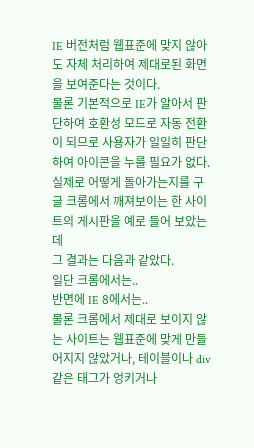IE 버전처럼 웹표준에 맞지 않아도 자체 처리하여 제대로된 화면을 보여준다는 것이다.
물론 기본적으로 IE가 알아서 판단하여 호환성 모드로 자동 전환이 되므로 사용자가 일일히 판단하여 아이콘을 누를 필요가 없다.
실제로 어떻게 돌아가는지를 구글 크롬에서 깨져보이는 한 사이트의 게시판을 예로 들어 보았는데
그 결과는 다음과 같았다.
일단 크롬에서는..
반면에 IE 8에서는..
물론 크롬에서 제대로 보이지 않는 사이트는 웹표준에 맞게 만들어지지 않았거나, 테이블이나 div같은 태그가 엉키거나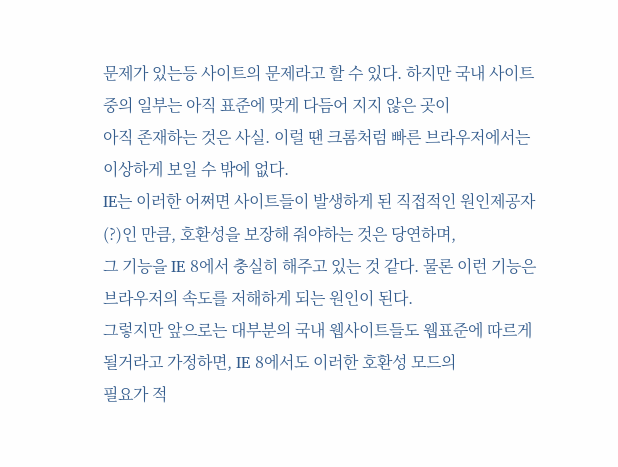문제가 있는등 사이트의 문제라고 할 수 있다. 하지만 국내 사이트 중의 일부는 아직 표준에 맞게 다듬어 지지 않은 곳이
아직 존재하는 것은 사실. 이럴 땐 크롬처럼 빠른 브라우저에서는 이상하게 보일 수 밖에 없다.
IE는 이러한 어쩌면 사이트들이 발생하게 된 직접적인 원인제공자(?)인 만큼, 호환성을 보장해 줘야하는 것은 당연하며,
그 기능을 IE 8에서 충실히 해주고 있는 것 같다. 물론 이런 기능은 브라우저의 속도를 저해하게 되는 원인이 된다.
그렇지만 앞으로는 대부분의 국내 웹사이트들도 웹표준에 따르게 될거라고 가정하면, IE 8에서도 이러한 호환성 모드의
필요가 적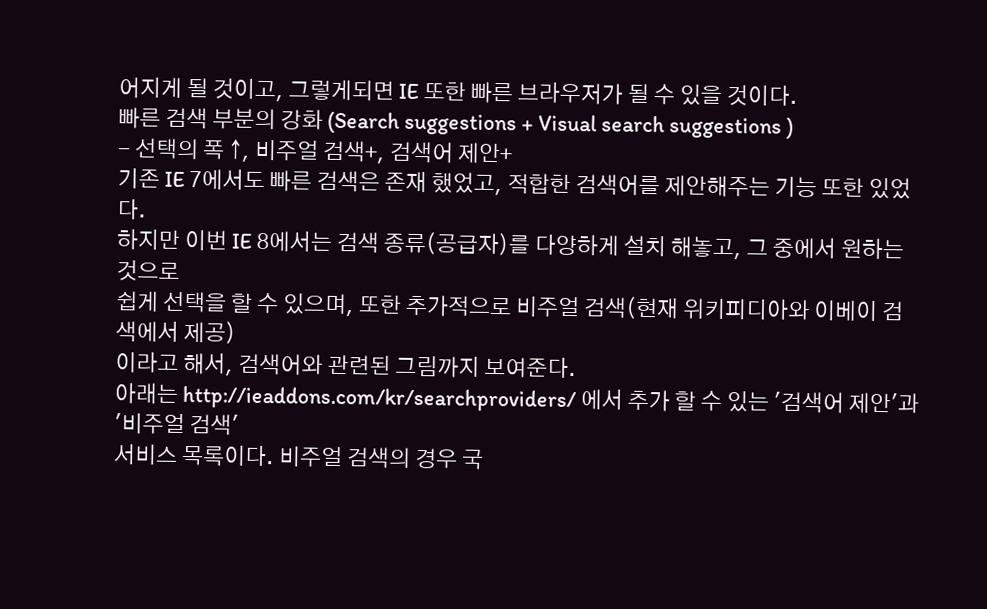어지게 될 것이고, 그렇게되면 IE 또한 빠른 브라우저가 될 수 있을 것이다.
빠른 검색 부분의 강화 (Search suggestions + Visual search suggestions )
- 선택의 폭 ↑, 비주얼 검색+, 검색어 제안+
기존 IE 7에서도 빠른 검색은 존재 했었고, 적합한 검색어를 제안해주는 기능 또한 있었다.
하지만 이번 IE 8에서는 검색 종류(공급자)를 다양하게 설치 해놓고, 그 중에서 원하는 것으로
쉽게 선택을 할 수 있으며, 또한 추가적으로 비주얼 검색(현재 위키피디아와 이베이 검색에서 제공)
이라고 해서, 검색어와 관련된 그림까지 보여준다.
아래는 http://ieaddons.com/kr/searchproviders/ 에서 추가 할 수 있는 '검색어 제안'과 '비주얼 검색'
서비스 목록이다. 비주얼 검색의 경우 국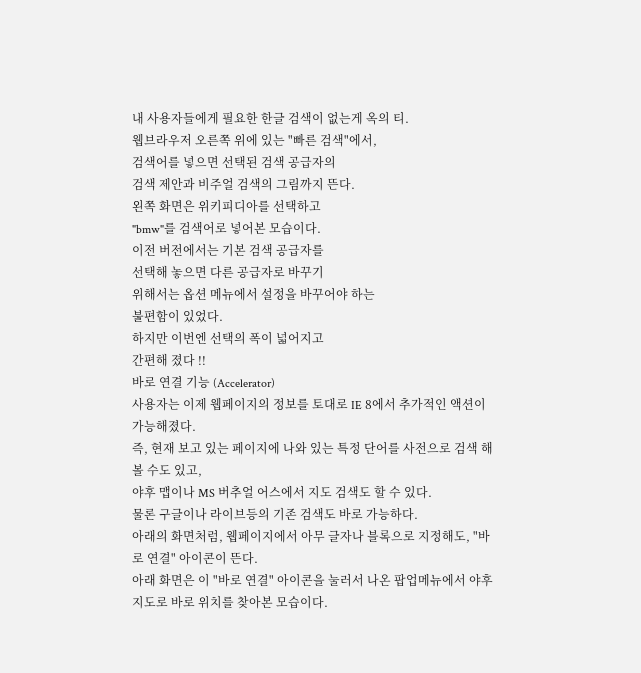내 사용자들에게 필요한 한글 검색이 없는게 옥의 티.
웹브라우저 오른쪽 위에 있는 "빠른 검색"에서,
검색어를 넣으면 선택된 검색 공급자의
검색 제안과 비주얼 검색의 그림까지 뜬다.
왼쪽 화면은 위키피디아를 선택하고
"bmw"를 검색어로 넣어본 모습이다.
이전 버전에서는 기본 검색 공급자를
선택해 놓으면 다른 공급자로 바꾸기
위해서는 옵션 메뉴에서 설정을 바꾸어야 하는
불편함이 있었다.
하지만 이번엔 선택의 폭이 넓어지고
간편해 졌다 !!
바로 연결 기능 (Accelerator)
사용자는 이제 웹페이지의 정보를 토대로 IE 8에서 추가적인 액션이 가능해졌다.
즉, 현재 보고 있는 페이지에 나와 있는 특정 단어를 사전으로 검색 해볼 수도 있고,
야후 맵이나 MS 버추얼 어스에서 지도 검색도 할 수 있다.
물론 구글이나 라이브등의 기존 검색도 바로 가능하다.
아래의 화면처럼, 웹페이지에서 아무 글자나 블록으로 지정해도, "바로 연결" 아이콘이 뜬다.
아래 화면은 이 "바로 연결" 아이콘을 눌러서 나온 팝업메뉴에서 야후 지도로 바로 위치를 찾아본 모습이다.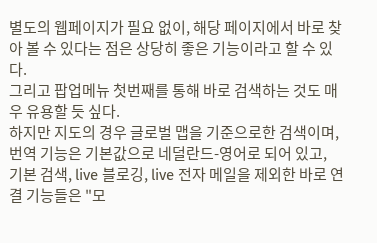별도의 웹페이지가 필요 없이, 해당 페이지에서 바로 찾아 볼 수 있다는 점은 상당히 좋은 기능이라고 할 수 있다.
그리고 팝업메뉴 첫번째를 통해 바로 검색하는 것도 매우 유용할 듯 싶다.
하지만 지도의 경우 글로벌 맵을 기준으로한 검색이며, 번역 기능은 기본값으로 네덜란드-영어로 되어 있고,
기본 검색, live 블로깅, live 전자 메일을 제외한 바로 연결 기능들은 "모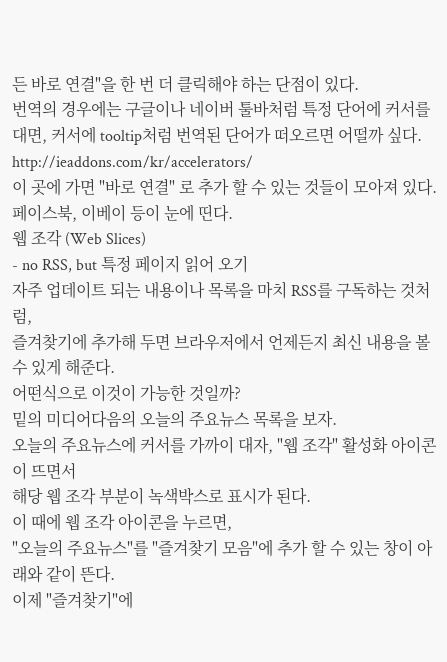든 바로 연결"을 한 번 더 클릭해야 하는 단점이 있다.
번역의 경우에는 구글이나 네이버 툴바처럼 특정 단어에 커서를 대면, 커서에 tooltip처럼 번역된 단어가 떠오르면 어떨까 싶다.
http://ieaddons.com/kr/accelerators/
이 곳에 가면 "바로 연결" 로 추가 할 수 있는 것들이 모아져 있다.
페이스북, 이베이 등이 눈에 띤다.
웹 조각 (Web Slices)
- no RSS, but 특정 페이지 읽어 오기
자주 업데이트 되는 내용이나 목록을 마치 RSS를 구독하는 것처럼,
즐겨찾기에 추가해 두면 브라우저에서 언제든지 최신 내용을 볼 수 있게 해준다.
어떤식으로 이것이 가능한 것일까?
밑의 미디어다음의 오늘의 주요뉴스 목록을 보자.
오늘의 주요뉴스에 커서를 가까이 대자, "웹 조각" 활성화 아이콘이 뜨면서
해당 웹 조각 부분이 녹색박스로 표시가 된다.
이 때에 웹 조각 아이콘을 누르면,
"오늘의 주요뉴스"를 "즐겨찾기 모음"에 추가 할 수 있는 창이 아래와 같이 뜬다.
이제 "즐겨찾기"에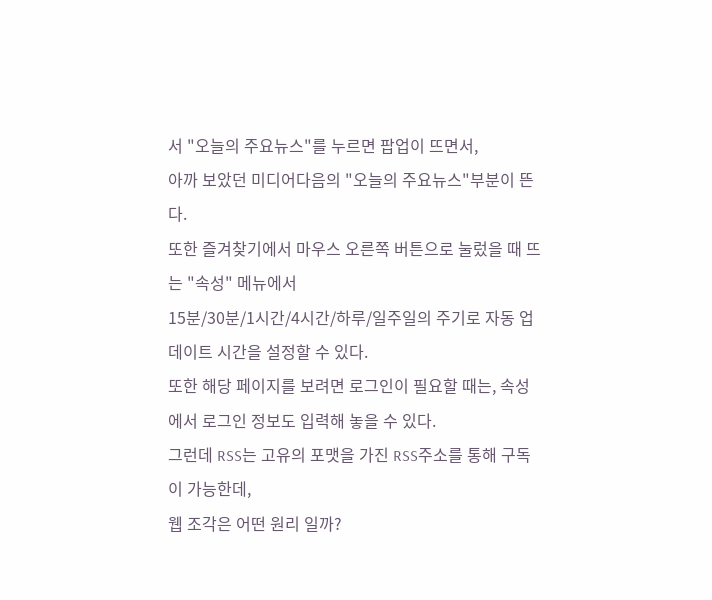서 "오늘의 주요뉴스"를 누르면 팝업이 뜨면서,
아까 보았던 미디어다음의 "오늘의 주요뉴스"부분이 뜬다.
또한 즐겨찾기에서 마우스 오른쪽 버튼으로 눌렀을 때 뜨는 "속성" 메뉴에서
15분/30분/1시간/4시간/하루/일주일의 주기로 자동 업데이트 시간을 설정할 수 있다.
또한 해당 페이지를 보려면 로그인이 필요할 때는, 속성에서 로그인 정보도 입력해 놓을 수 있다.
그런데 RSS는 고유의 포맷을 가진 RSS주소를 통해 구독이 가능한데,
웹 조각은 어떤 원리 일까?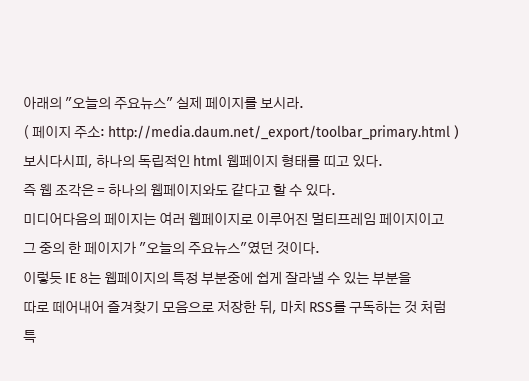아래의 "오늘의 주요뉴스" 실제 페이지를 보시라.
( 페이지 주소: http://media.daum.net/_export/toolbar_primary.html )
보시다시피, 하나의 독립적인 html 웹페이지 형태를 띠고 있다.
즉 웹 조각은 = 하나의 웹페이지와도 같다고 할 수 있다.
미디어다음의 페이지는 여러 웹페이지로 이루어진 멀티프레임 페이지이고
그 중의 한 페이지가 "오늘의 주요뉴스"였던 것이다.
이렇듯 IE 8는 웹페이지의 특정 부분중에 쉽게 잘라낼 수 있는 부분을
따로 떼어내어 즐겨찾기 모음으로 저장한 뒤, 마치 RSS를 구독하는 것 처럼
특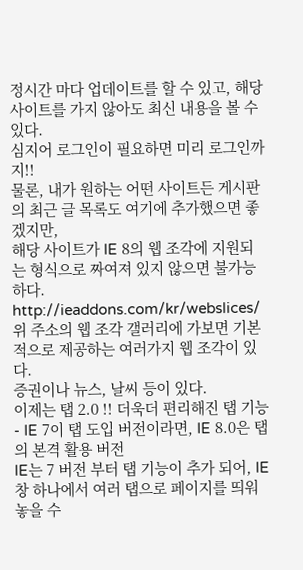정시간 마다 업데이트를 할 수 있고, 해당 사이트를 가지 않아도 최신 내용을 볼 수 있다.
심지어 로그인이 필요하면 미리 로그인까지!!
물론, 내가 원하는 어떤 사이트든 게시판의 최근 글 목록도 여기에 추가했으면 좋겠지만,
해당 사이트가 IE 8의 웹 조각에 지원되는 형식으로 짜여져 있지 않으면 불가능하다.
http://ieaddons.com/kr/webslices/
위 주소의 웹 조각 갤러리에 가보면 기본적으로 제공하는 여러가지 웹 조각이 있다.
증권이나 뉴스, 날씨 등이 있다.
이제는 탭 2.0 !! 더욱더 편리해진 탭 기능
- IE 7이 탭 도입 버전이라면, IE 8.0은 탭의 본격 활용 버전
IE는 7 버전 부터 탭 기능이 추가 되어, IE 창 하나에서 여러 탭으로 페이지를 띄워놓을 수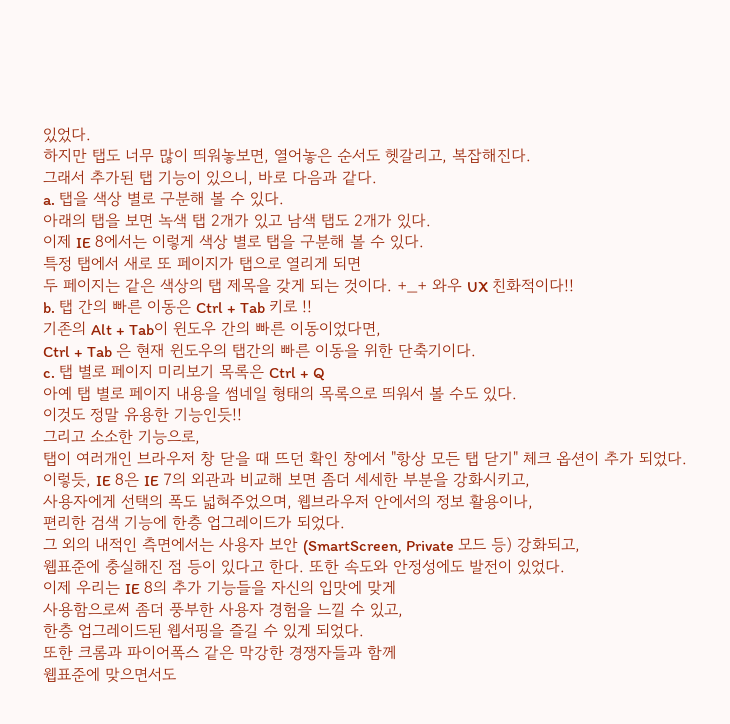있었다.
하지만 탭도 너무 많이 띄워놓보면, 열어놓은 순서도 헷갈리고, 복잡해진다.
그래서 추가된 탭 기능이 있으니, 바로 다음과 같다.
a. 탭을 색상 별로 구분해 볼 수 있다.
아래의 탭을 보면 녹색 탭 2개가 있고 남색 탭도 2개가 있다.
이제 IE 8에서는 이렇게 색상 별로 탭을 구분해 볼 수 있다.
특정 탭에서 새로 또 페이지가 탭으로 열리게 되면
두 페이지는 같은 색상의 탭 제목을 갖게 되는 것이다. +_+ 와우 UX 친화적이다!!
b. 탭 간의 빠른 이동은 Ctrl + Tab 키로 !!
기존의 Alt + Tab이 윈도우 간의 빠른 이동이었다면,
Ctrl + Tab 은 현재 윈도우의 탭간의 빠른 이동을 위한 단축기이다.
c. 탭 별로 페이지 미리보기 목록은 Ctrl + Q
아예 탭 별로 페이지 내용을 썸네일 형태의 목록으로 띄워서 볼 수도 있다.
이것도 정말 유용한 기능인듯!!
그리고 소소한 기능으로,
탭이 여러개인 브라우저 창 닫을 때 뜨던 확인 창에서 "항상 모든 탭 닫기" 체크 옵션이 추가 되었다.
이렇듯, IE 8은 IE 7의 외관과 비교해 보면 좀더 세세한 부분을 강화시키고,
사용자에게 선택의 폭도 넓혀주었으며, 웹브라우저 안에서의 정보 활용이나,
편리한 검색 기능에 한층 업그레이드가 되었다.
그 외의 내적인 측면에서는 사용자 보안 (SmartScreen, Private 모드 등) 강화되고,
웹표준에 충실해진 점 등이 있다고 한다. 또한 속도와 안정성에도 발전이 있었다.
이제 우리는 IE 8의 추가 기능들을 자신의 입맛에 맞게
사용함으로써 좀더 풍부한 사용자 경험을 느낄 수 있고,
한층 업그레이드된 웹서핑을 즐길 수 있게 되었다.
또한 크롬과 파이어폭스 같은 막강한 경쟁자들과 함께
웹표준에 맞으면서도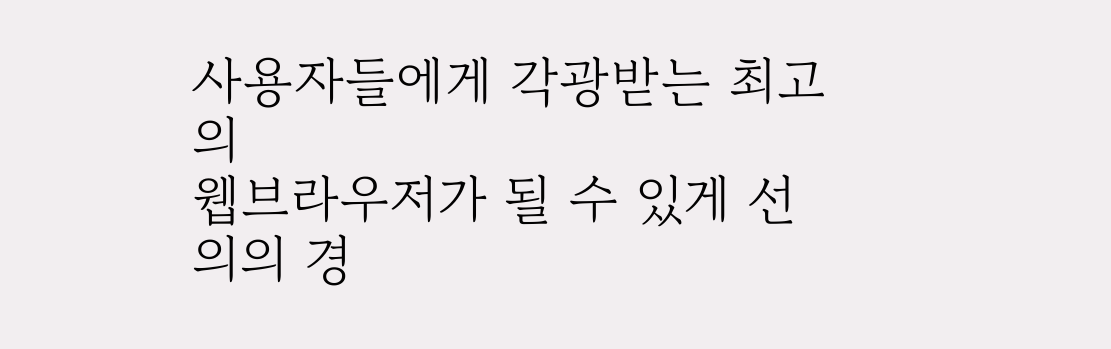사용자들에게 각광받는 최고의
웹브라우저가 될 수 있게 선의의 경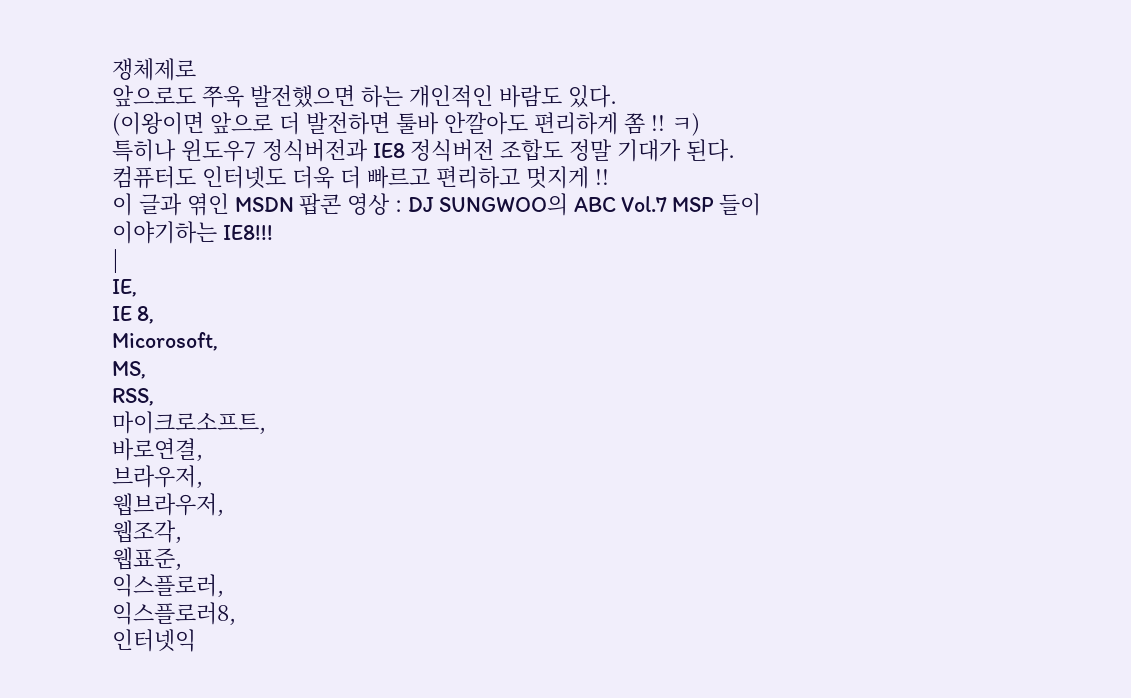쟁체제로
앞으로도 쭈욱 발전했으면 하는 개인적인 바람도 있다.
(이왕이면 앞으로 더 발전하면 툴바 안깔아도 편리하게 쫌 !! ㅋ)
특히나 윈도우7 정식버전과 IE8 정식버전 조합도 정말 기대가 된다.
컴퓨터도 인터넷도 더욱 더 빠르고 편리하고 멋지게 !!
이 글과 엮인 MSDN 팝콘 영상 : DJ SUNGWOO의 ABC Vol.7 MSP 들이 이야기하는 IE8!!!
|
IE,
IE 8,
Micorosoft,
MS,
RSS,
마이크로소프트,
바로연결,
브라우저,
웹브라우저,
웹조각,
웹표준,
익스플로러,
익스플로러8,
인터넷익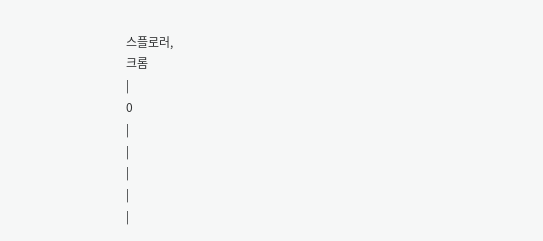스플로러,
크롬
|
0
|
|
|
|
|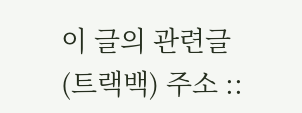이 글의 관련글(트랙백) 주소 ::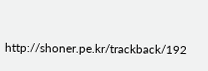http://shoner.pe.kr/trackback/192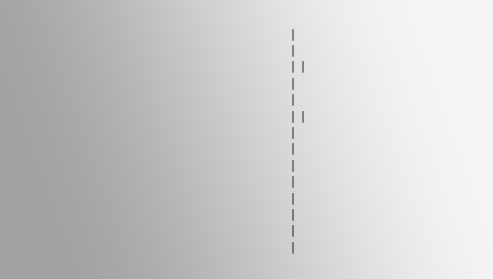|
|
| |
|
|
| |
|
|
|
|
|
|
|
|